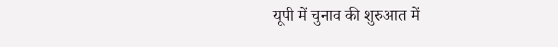यूपी में चुनाव की शुरुआत में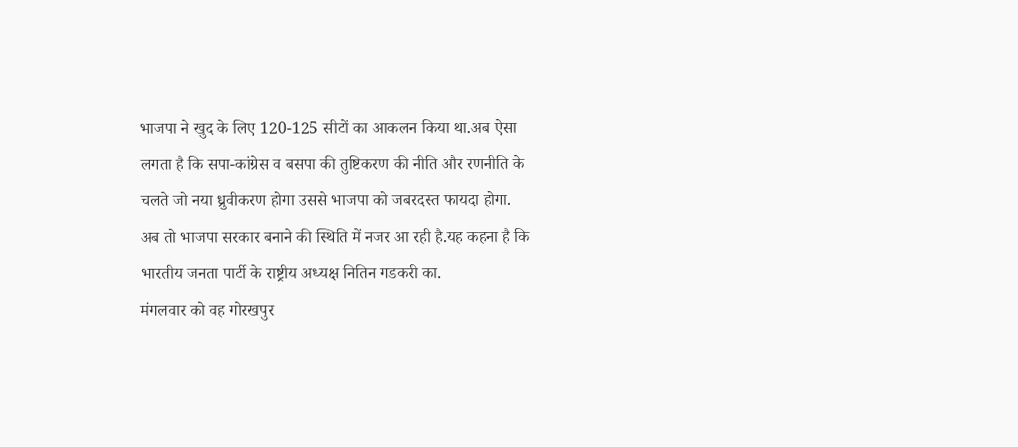भाजपा ने खुद के लिए 120-125 सीटों का आकलन किया था.अब ऐसा लगता है कि सपा-कांग्रेस व बसपा की तुष्टिकरण की नीति और रणनीति के चलते जो नया ध्रुवीकरण होगा उससे भाजपा को जबरदस्त फायदा होगा.
अब तो भाजपा सरकार बनाने की स्थिति में नजर आ रही है.यह कहना है कि भारतीय जनता पार्टी के राष्ट्रीय अध्यक्ष नितिन गडकरी का.
मंगलवार को वह गोरखपुर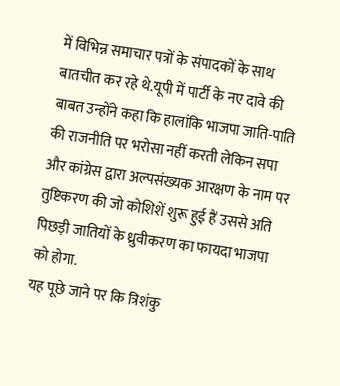में विभिन्न समाचार पत्रों के संपादकों के साथ बातचीत कर रहे थे.यूपी में पार्टी के नए दावे की बाबत उन्होंने कहा कि हालांकि भाजपा जाति-पाति की राजनीति पर भरोसा नहीं करती लेकिन सपा और कांग्रेस द्वारा अल्पसंख्यक आरक्षण के नाम पर तुष्टिकरण की जो कोशिशें शुरू हुई हैं उससे अति पिछड़ी जातियों के ध्रुवीकरण का फायदा भाजपा को होगा.
यह पूछे जाने पर कि त्रिशंकु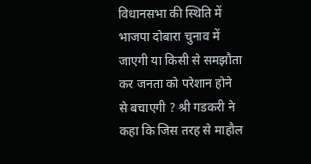विधानसभा की स्थिति में भाजपा दोबारा चुनाव में जाएगी या किसी से समझौता कर जनता को परेशान होने से बचाएगी ? श्री गडकरी ने कहा कि जिस तरह से माहौल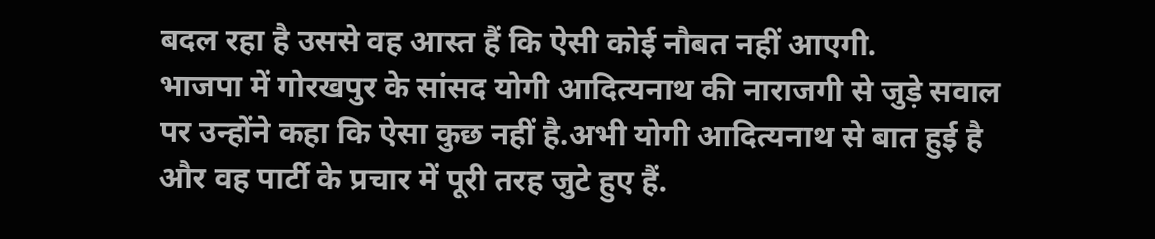बदल रहा है उससे वह आस्त हैं कि ऐसी कोई नौबत नहीं आएगी.
भाजपा में गोरखपुर के सांसद योगी आदित्यनाथ की नाराजगी से जुड़े सवाल पर उन्होंने कहा कि ऐसा कुछ नहीं है.अभी योगी आदित्यनाथ से बात हुई है और वह पार्टी के प्रचार में पूरी तरह जुटे हुए हैं.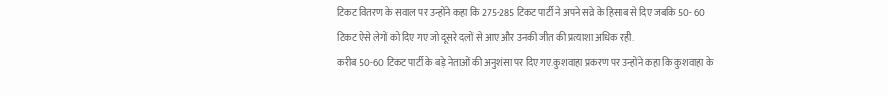टिकट वितरण के सवाल पर उन्होंने कहा कि 275-285 टिकट पार्टी ने अपने सव्रे के हिसाब से दिए जबकि 50- 60 टिकट ऐसे लेगों को दिए गए जो दूसरे दलों से आए और उनकी जीत की प्रत्याशा अधिक रही.
करीब 50-60 टिकट पार्टी के बड़े नेताओं की अनुशंसा पर दिए गए.कुशवाहा प्रकरण पर उन्होंने कहा कि कुशवाहा के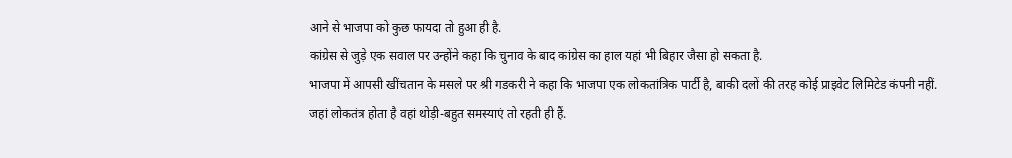आने से भाजपा को कुछ फायदा तो हुआ ही है.
कांग्रेस से जुड़े एक सवाल पर उन्होंने कहा कि चुनाव के बाद कांग्रेस का हाल यहां भी बिहार जैसा हो सकता है.
भाजपा में आपसी खींचतान के मसले पर श्री गडकरी ने कहा कि भाजपा एक लोकतांत्रिक पार्टी है, बाकी दलों की तरह कोई प्राइवेट लिमिटेड कंपनी नहीं.
जहां लोकतंत्र होता है वहां थोड़ी-बहुत समस्याएं तो रहती ही हैं.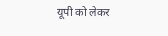यूपी को लेकर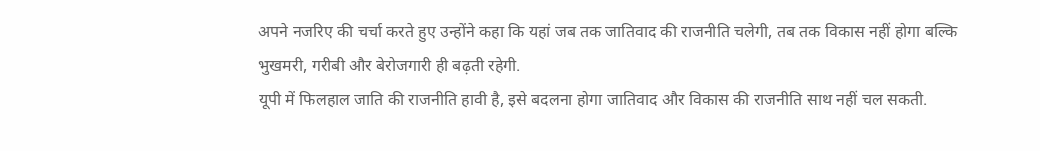अपने नजरिए की चर्चा करते हुए उन्होंने कहा कि यहां जब तक जातिवाद की राजनीति चलेगी, तब तक विकास नहीं होगा बल्कि भुखमरी, गरीबी और बेरोजगारी ही बढ़ती रहेगी.
यूपी में फिलहाल जाति की राजनीति हावी है, इसे बदलना होगा जातिवाद और विकास की राजनीति साथ नहीं चल सकती.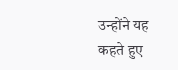उन्होंने यह कहते हुए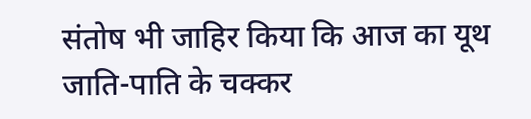संतोष भी जाहिर किया कि आज का यूथ जाति-पाति के चक्कर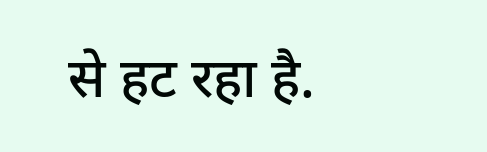से हट रहा है.